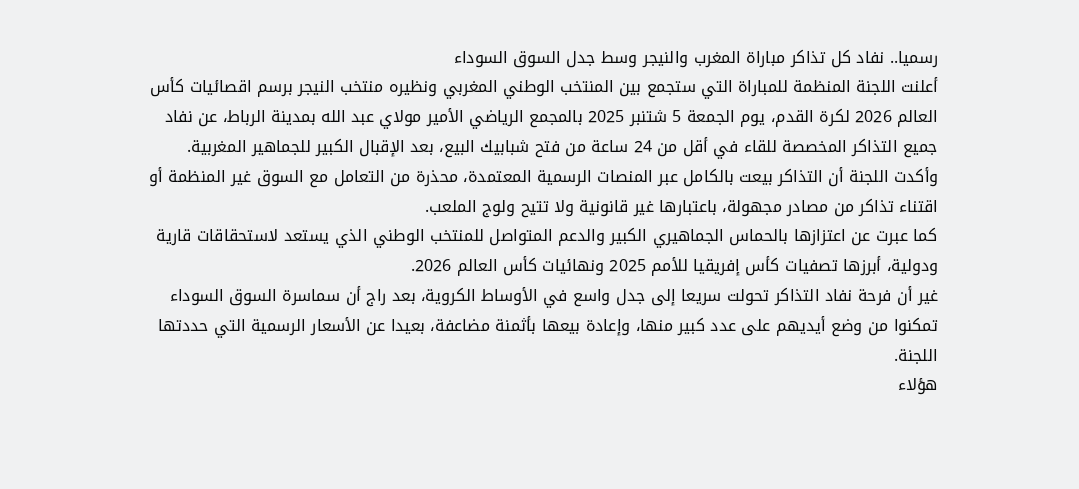رسميا.. نفاد كل تذاكر مباراة المغرب والنيجر وسط جدل السوق السوداء
أعلنت اللجنة المنظمة للمباراة التي ستجمع بين المنتخب الوطني المغربي ونظيره منتخب النيجر برسم اقصائيات كأس العالم 2026 لكرة القدم، يوم الجمعة 5 شتنبر 2025 بالمجمع الرياضي الأمير مولاي عبد الله بمدينة الرباط، عن نفاد جميع التذاكر المخصصة للقاء في أقل من 24 ساعة من فتح شبابيك البيع، بعد الإقبال الكبير للجماهير المغربية.
وأكدت اللجنة أن التذاكر بيعت بالكامل عبر المنصات الرسمية المعتمدة، محذرة من التعامل مع السوق غير المنظمة أو اقتناء تذاكر من مصادر مجهولة، باعتبارها غير قانونية ولا تتيح ولوج الملعب.
كما عبرت عن اعتزازها بالحماس الجماهيري الكبير والدعم المتواصل للمنتخب الوطني الذي يستعد لاستحقاقات قارية ودولية، أبرزها تصفيات كأس إفريقيا للأمم 2025 ونهائيات كأس العالم 2026.
غير أن فرحة نفاد التذاكر تحولت سريعا إلى جدل واسع في الأوساط الكروية، بعد راج أن سماسرة السوق السوداء تمكنوا من وضع أيديهم على عدد كبير منها، وإعادة بيعها بأثمنة مضاعفة، بعيدا عن الأسعار الرسمية التي حددتها اللجنة.
هؤلاء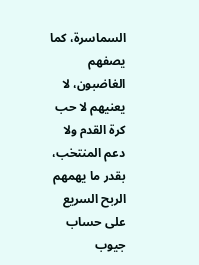السماسرة، كما يصفهم الغاضبون، لا يعنيهم لا حب كرة القدم ولا دعم المنتخب، بقدر ما يهمهم الربح السريع على حساب جيوب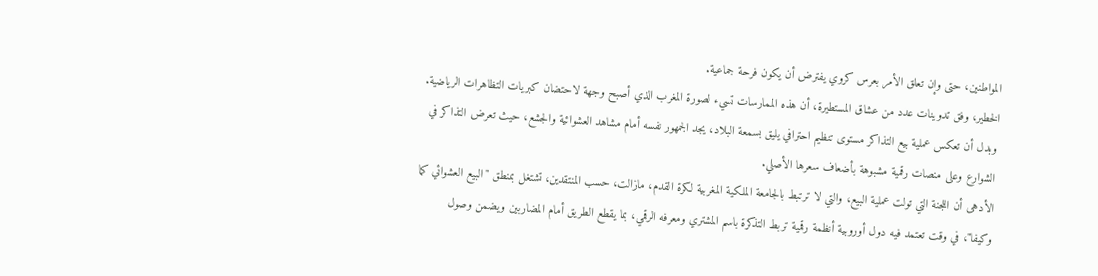المواطنين، حتى وإن تعلق الأمر بعرس كروي يفترض أن يكون فرحة جماعية.
الخطير، وفق تدوينات عدد من عشاق المستطيرة، أن هذه الممارسات تسيء لصورة المغرب الذي أصبح وجهة لاحتضان كبريات التظاهرات الرياضية. وبدل أن تعكس عملية بيع التذاكر مستوى تنظيم احترافي يليق بسمعة البلاد، يجد الجمهور نفسه أمام مشاهد العشوائية والجشع، حيث تعرض التذاكر في الشوارع وعلى منصات رقمية مشبوهة بأضعاف سعرها الأصلي.
الأدهى أن اللجنة التي تولت عملية البيع، والتي لا ترتبط بالجامعة الملكية المغربية لكرة القدم، مازالت، حسب المنتقدين، تشتغل بمنطق "البيع العشوائي كما وكيفا"، في وقت تعتمد فيه دول أوروبية أنظمة رقمية تربط التذكرة باسم المشتري ومعرفه الرقمي، بما يقطع الطريق أمام المضاربين ويضمن وصول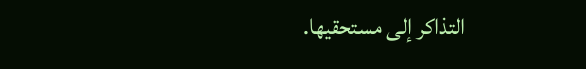التذاكر إلى مستحقيها.